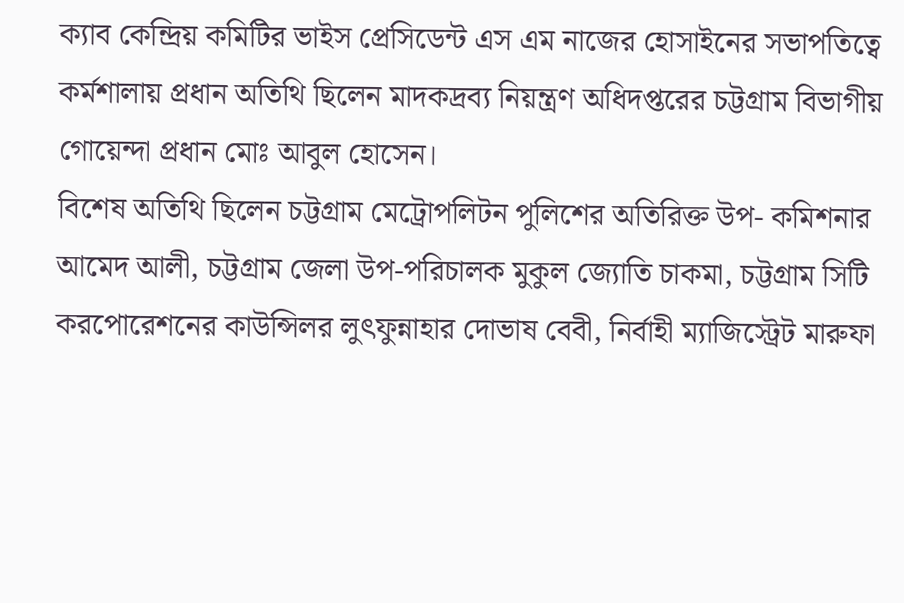ক্যাব কেন্দ্রিয় কমিটির ভাইস প্রেসিডেন্ট এস এম নাজের হোসাইনের সভাপতিত্বে কর্মশালায় প্রধান অতিথি ছিলেন মাদকদ্রব্য নিয়ন্ত্রণ অধিদপ্তরের চট্টগ্রাম বিভাগীয় গোয়েন্দা প্রধান মোঃ আবুল হোসেন।
বিশেষ অতিথি ছিলেন চট্টগ্রাম মেট্রোপলিটন পুলিশের অতিরিক্ত উপ- কমিশনার আমেদ আলী, চট্টগ্রাম জেলা উপ-পরিচালক মুকুল জ্যোতি চাকমা, চট্টগ্রাম সিটি করপোরেশনের কাউন্সিলর লুৎফুন্নাহার দোভাষ বেবী, নির্বাহী ম্যাজিস্ট্রেট মারুফা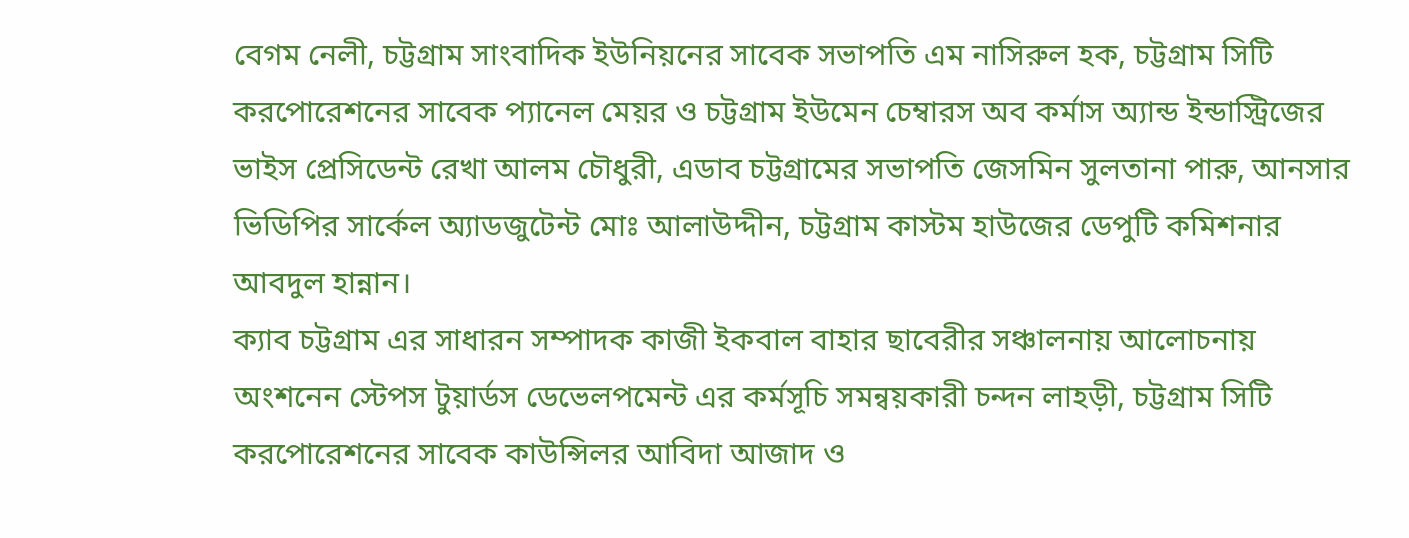বেগম নেলী, চট্টগ্রাম সাংবাদিক ইউনিয়নের সাবেক সভাপতি এম নাসিরুল হক, চট্টগ্রাম সিটি করপোরেশনের সাবেক প্যানেল মেয়র ও চট্টগ্রাম ইউমেন চেম্বারস অব কর্মাস অ্যান্ড ইন্ডাস্ট্রিজের ভাইস প্রেসিডেন্ট রেখা আলম চৌধুরী, এডাব চট্টগ্রামের সভাপতি জেসমিন সুলতানা পারু, আনসার ভিডিপির সার্কেল অ্যাডজুটেন্ট মোঃ আলাউদ্দীন, চট্টগ্রাম কাস্টম হাউজের ডেপুটি কমিশনার আবদুল হান্নান।
ক্যাব চট্টগ্রাম এর সাধারন সম্পাদক কাজী ইকবাল বাহার ছাবেরীর সঞ্চালনায় আলোচনায় অংশনেন স্টেপস টুয়ার্ডস ডেভেলপমেন্ট এর কর্মসূচি সমন্বয়কারী চন্দন লাহড়ী, চট্টগ্রাম সিটি করপোরেশনের সাবেক কাউন্সিলর আবিদা আজাদ ও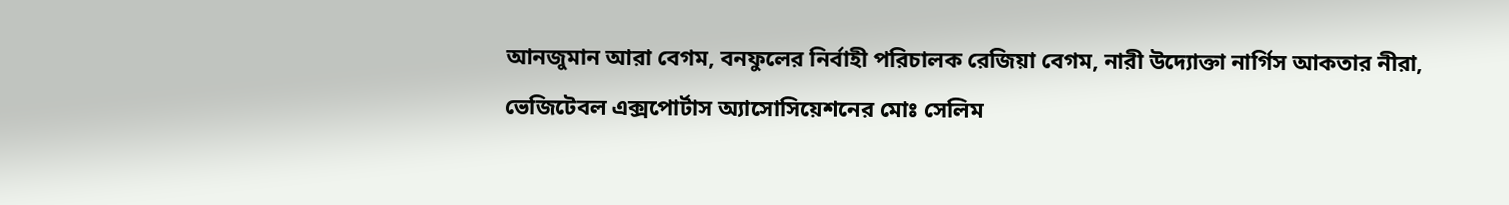আনজুমান আরা বেগম, বনফুলের নির্বাহী পরিচালক রেজিয়া বেগম, নারী উদ্যোক্তা নার্গিস আকতার নীরা, ভেজিটেবল এক্সপোর্টাস অ্যাসোসিয়েশনের মোঃ সেলিম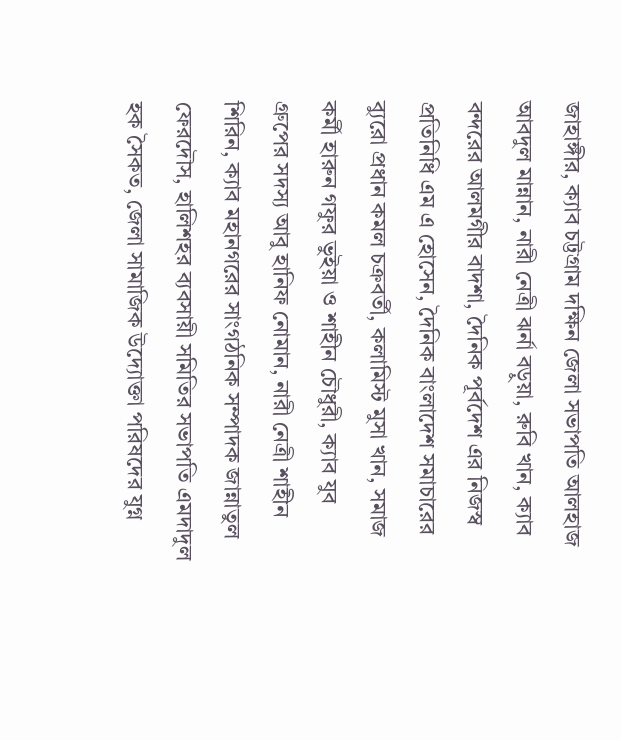জাহাঙ্গীর, ক্যাব চট্টগ্রাম দক্ষিন জেলা সভাপতি আলহাজ আবদুল মান্নান, নারী নেত্রী ঝর্না বড়ুয়া, রুবি খান, ক্যাব বন্দরের আলমগীর বাদশা, দৈনিক পূর্বদেশ এর নিজস্ব প্রতিনিধি এম এ হোসেন, দৈনিক বাংলাদেশ সমাচারের ব্যুরো প্রধান কমল চক্রবর্তী, কলামিস্ট মুসা খান, সমাজ কর্মী হারুন গফুর ভুইয়া ও শাহীন চৌধুরী, ক্যাব যুব গ্রুপের সদস্য আবু হানিফ নোমান, নারী নেত্রী শাহীন শিরিন, ক্যাব মহানগরের সাংগঠনিক সম্পাদক জান্নাতুল ফেরদৌস, হালিশহর ব্যবসায়ী সমিতির সভাপতি এমদাদুল হক সৈকত, জেলা সামাজিক উদ্যোক্তা পরিষদের যুগ্ন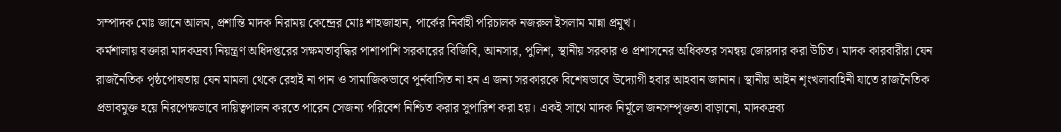সম্পাদক মোঃ জানে আলম, প্রশান্তি মাদক নিরাময় কেন্দ্রের মোঃ শাহজাহান, পার্কের নির্বাহী পরিচালক নজরুল ইসলাম মান্না প্রমুখ।
কর্মশালায় বক্তারা মাদকদ্রব্য নিয়ন্ত্রণ অধিদপ্তরের সক্ষমতাবৃদ্ধির পাশাপাশি সরকারের বিজিবি, আনসার, পুলিশ, স্থানীয় সরকার ও প্রশাসনের অধিকতর সমন্বয় জোরদার করা উচিত। মাদক কারবারীরা যেন রাজনৈতিক পৃষ্ঠপোষতায় যেন মামলা থেকে রেহাই না পান ও সামাজিকভাবে পুর্নবাসিত না হন এ জন্য সরকারকে বিশেষভাবে উদ্যোগী হবার আহবান জানান। স্থানীয় আইন শৃংখলাবাহিনী যাতে রাজনৈতিক প্রভাবমুক্ত হয়ে নিরপেক্ষভাবে দায়িত্বপালন করতে পারেন সেজন্য পরিবেশ নিশ্চিত করার সুপারিশ করা হয়। একই সাথে মাদক নির্মূলে জনসম্পৃক্ততা বাড়ানো, মাদকদ্রব্য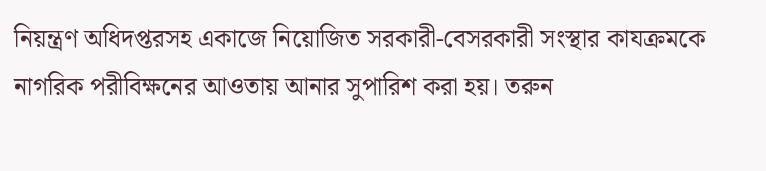নিয়ন্ত্রণ অধিদপ্তরসহ একাজে নিয়োজিত সরকারী-বেসরকারী সংস্থার কাযক্রমকে নাগরিক পরীবিক্ষনের আওতায় আনার সুপারিশ করা হয়। তরুন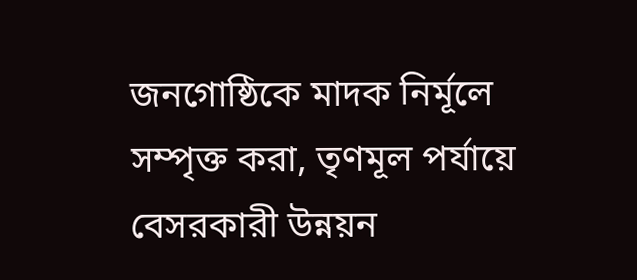জনগোষ্ঠিকে মাদক নির্মূলে সম্পৃক্ত করা, তৃণমূল পর্যায়ে বেসরকারী উন্নয়ন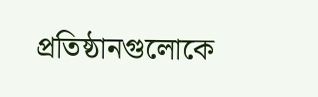প্রতিষ্ঠানগুলোকে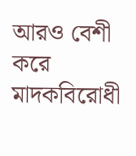আরও বেশী করে মাদকবিরোধী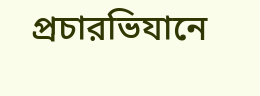প্রচারভিযানে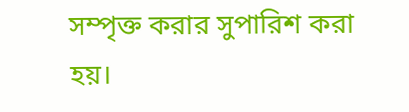সম্পৃক্ত করার সুপারিশ করা হয়।